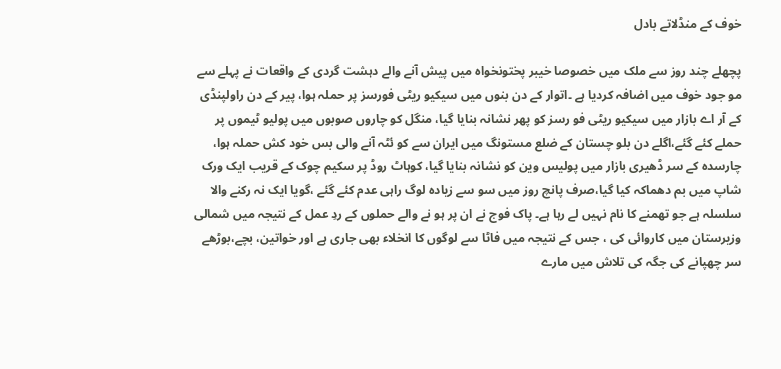خوف کے منڈلاتے بادل

پچھلے چند روز سے ملک میں خصوصا خیبر پختونخواہ میں پیش آنے والے دہشت گردی کے واقعات نے پہلے سے مو جود خوف میں اضافہ کردیا ہے ۔اتوار کے دن بنوں میں سیکیو ریٹی فورسز پر حملہ ہوا، پیر کے دن راولپنڈی کے آر اے بازار میں سیکیو ریٹی فو رسز کو پھر نشانہ بنایا گیا، منگل کو چاروں صوبوں میں پولیو ٹیموں پر حملے کئے گئے،اگلے دن بلو چستان کے ضلع مستونگ میں ایران سے کو ئٹہ آنے والی بس خود کش حملہ ہوا، چارسدہ کے سر ڈھیری بازار میں پولیس وین کو نشانہ بنایا گیا، کوہاٹ روڈ پر سکیم چوک کے قریب ایک ورک شاپ میں بم دھماکہ کیا گیا،صرف پانچ روز میں سو سے زیادہ لوگ راہی عدم کئے گئے ،گویا ایک نہ رکنے والا سلسلہ ہے جو تھمنے کا نام نہیں لے رہا ہے۔ پاک فوج نے ان پر ہو نے والے حملوں کے ردِ عمل کے نتیجہ میں شمالی وزیرستان میں کاروائی کی ، جس کے نتیجہ میں فاٹا سے لوگوں کا انخلاء بھی جاری ہے اور خواتین، بچے،بوڑھے سر چھپانے کی جگہ کی تلاش میں مارے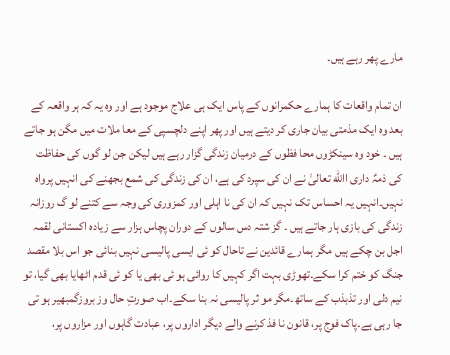مارے پھر رہے ہیں۔

ان تمام واقعات کا ہمارے حکمرانوں کے پاس ایک ہی علاج موجود ہے اور وہ یہ کہ ہر واقعہ کے بعد وہ ایک مذمتی بیان جاری کر دیتے ہیں اور پھر اپنے دلچسپی کے معا ملات میں مگن ہو جاتے ہیں ۔ خود وہ سینکڑوں محا فظوں کے درمیان زندگی گزار رہے ہیں لیکن جن لو گوں کی حفاظت کی ذمہٌ داری االله تعالیٰ نے ان کی سپرد کی ہے، ان کی زندگی کی شمع بجھنے کی انہیں پرواہ نہیں۔انہیں یہ احساس تک نہیں کہ ان کی نا اہلی اور کمزوری کی وجہ سے کتنے لو گ روزانہ زندگی کی بازی ہار جاتے ہیں ۔ گز شتہ دس سالوں کے دوران پچاس ہزار سے زیادہ اکستانی لقمہ اجل بن چکے ہیں مگر ہمارے قائدین نے تاحال کو ئی ایسی پالیسی نہیں بنائی جو اس بلا مقصد جنگ کو ختم کرا سکے۔تھوڑی بہت اگر کہیں کا روائی ہو ئی بھی یا کو ئی قدم اٹھایا بھی گیا، تو نیم دلی اور تذبذب کے ساتھ۔مگر مو ثر پالیسی نہ بنا سکے۔اب صورتِ حال وز بروزگمبھیر ہو تی جا رہی ہے۔پاک فوج پر، قانون نا فذ کرنے والے دیگر اداروں پر، عبادت گاہوں اور مزاروں پر،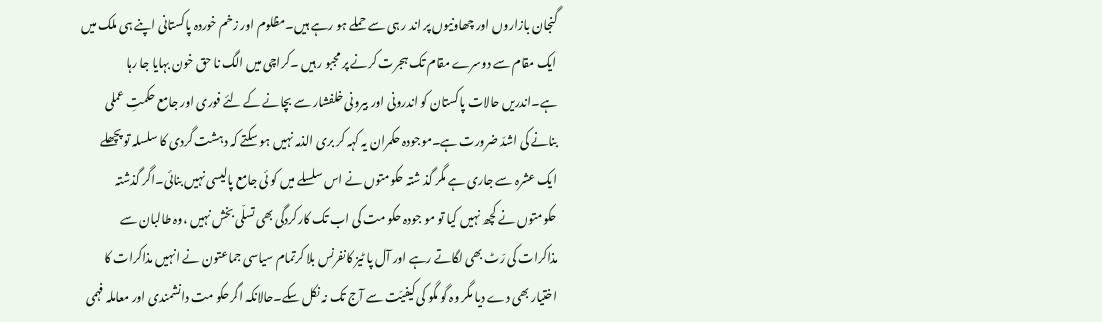گنجان بازاروں اور چھاونیوں پر اند ر ہی سے حملے ہو رہے ہیں۔مظلوم اور زخم خوردہ پاکستانی اپنے ہی ملک میں ایک مقام سے دوسرے مقام تک ہجرت کرنے پر مجبو ر ہیں ۔کراچی میں الگ نا حق خون بہایا جا رہا ہے۔اندریں حالات پاکستان کو اندرونی اور بیرونی خلفشار سے بچانے کے لئے فوری اور جامع حکمتِ عملی بنانے کی اشدّ ضرورت ہے۔موجودہ حکمران یہ کہہ کر بری الذمہ نہیں ہو سکتے کہ دہشت گردی کا سلسلہ تو پچھلے ایک عشرہ سے جاری ہے مگر گذ شتہ حکومتوں نے اس سلسلے میں کو ئی جامع پالیسی نہیں بنائی۔اگر گذشتہ حکومتوں نے کچھ نہیں کیا تو مو جودہ حکو مت کی اب تک کارکردگی بھی تسلّی بخش نہیں ،وہ طالبان سے مذاکرات کی رّٹ بھی لگاتے رہے اور آل پا ٹیز کانفرنس بلا کرتمام سیاسی جماعتون نے انہیں مذاکرات کا اختیار بھی دے دیا مگر وہ گو مگو کی کیفیّت سے آج تک نہ نکل سکے۔حالانکہ اگرحکو مت دانشمندی اور معاملہ فہمی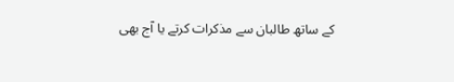کے ساتھ طالبان سے مذکرات کرتے یا آج بھی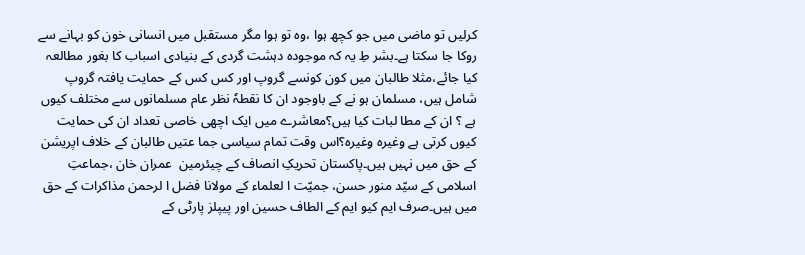کرلیں تو ماضی میں جو کچھ ہوا ،وہ تو ہوا مگر مستقبل میں انسانی خون کو بہانے سے روکا جا سکتا ہے۔بشر طِ یہ کہ موجودہ دہشت گردی کے بنیادی اسباب کا بغور مطالعہ کیا جائے،مثلا طالبان میں کون کونسے گروپ اور کس کس کے حمایت یافتہ گروپ شامل ہیں، مسلمان ہو نے کے باوجود ان کا نقطہٗ نظر عام مسلمانوں سے مختلف کیوں ہے ؟ ان کے مطا لبات کیا ہیں؟معاشرے میں ایک اچھی خاصی تعداد ان کی حمایت کیوں کرتی ہے وغیرہ وغیرہ؟اس وقت تمام سیاسی جما عتیں طالبان کے خلاف اپریشن کے حق میں نہیں ہیں۔پاکستان تحریکِ انصاف کے چیئرمین  عمران خان ،جماعتِ اسلامی کے سیّد منور حسن، جمیّت ا لعلماء کے مولانا فضل ا لرحمن مذاکرات کے حق میں ہیں۔صرف ایم کیو ایم کے الطاف حسین اور پیپلز پارٹی کے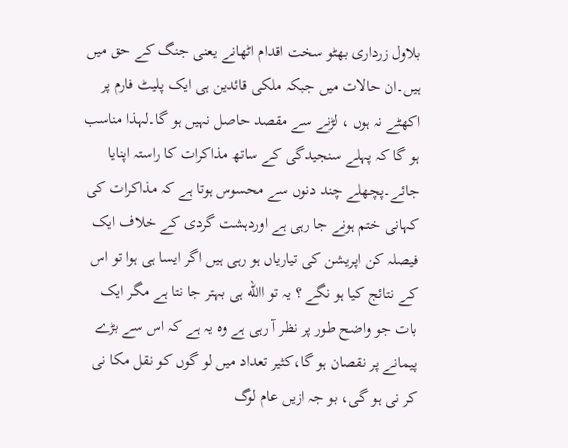بلاول زرداری بھٹو سخت اقدام اٹھانے یعنی جنگ کے حق میں ہیں۔ان حالات میں جبکہ ملکی قائدین ہی ایک پلیٹ فارم پر اکھٹے نہ ہوں ، لڑنے سے مقصد حاصل نہیں ہو گا۔لہذا مناسب ہو گا کہ پہلے سنجیدگی کے ساتھ مذاکرات کا راستہ اپنایا جائے۔پچھلے چند دنوں سے محسوس ہوتا ہے کہ مذاکرات کی کہانی ختم ہونے جا رہی ہے اوردہشت گردی کے خلاف ایک فیصلہ کن اپریشن کی تیاریاں ہو رہی ہیں اگر ایسا ہی ہوا تو اس کے نتائج کیا ہو نگے ؟ یہ تو االله ہی بہتر جا نتا ہے مگر ایک بات جو واضح طور پر نظر آ رہی ہے وہ یہ ہے کہ اس سے بڑے پیمانے پر نقصان ہو گا،کثیر تعداد میں لو گوں کو نقل مکا نی کر نی ہو گی، بو جہ ازیں عام لوگ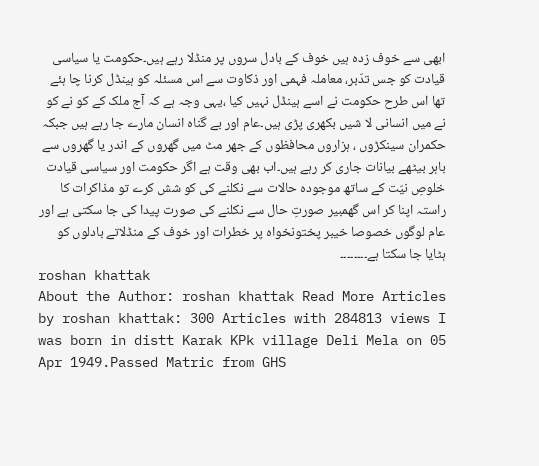ابھی سے خوف زدہ ہیں خوف کے بادل سروں پر منڈلا رہے ہیں۔حکومت یا سیاسی قیادت کو جس تدّبر، معاملہ فہمی اور ذکاوت سے اس مسئلہ کو ہینڈل کرنا چا ہئے تھا اس طرح حکومت نے اسے ہینڈل نہیں کیا ،یہی وجہ ہے کہ آج ملک کے کو نے کو نے میں انسانی لا شیں بکھری پڑی ہیں۔عام اور بے گناہ انسان مارے جا رہے ہیں جبکہ حکمران سینکڑوں ، ہزاروں محافظوں کے جھر مٹ میں گھروں کے اندر یا گھروں سے باہر بیٹھے بیانات جاری کر رہے ہیں۔اب بھی وقت ہے اگر حکومت اور سیاسی قیادت خلوصِ نیّت کے ساتھ موجودہ حالات سے نکلنے کی کو شش کرے تو مذاکرات کا راستہ اپنا کر اس گھمبیر صورتِ حال سے نکلنے کی صورت پیدا کی جا سکتی ہے اور عام لوگوں خصوصا خیبر پختونخواہ پر خطرات اور خوف کے منڈلاتے بادلوں کو ہٹایا جا سکتا ہے۔۔۔۔۔۔۔۔
roshan khattak
About the Author: roshan khattak Read More Articles by roshan khattak: 300 Articles with 284813 views I was born in distt Karak KPk village Deli Mela on 05 Apr 1949.Passed Matric from GHS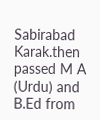Sabirabad Karak.then passed M A (Urdu) and B.Ed from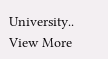University.. View More